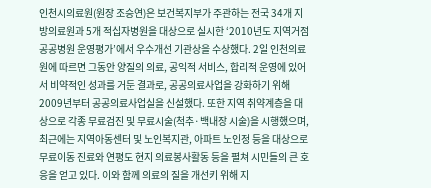인천시의료원(원장 조승연)은 보건복지부가 주관하는 전국 34개 지방의료원과 5개 적십자병원을 대상으로 실시한 ‘2010년도 지역거점공공병원 운영평가’에서 우수개선 기관상을 수상했다. 2일 인천의료원에 따르면 그동안 양질의 의료, 공익적 서비스, 합리적 운영에 있어서 비약적인 성과를 거둔 결과로, 공공의료사업을 강화하기 위해 2009년부터 공공의료사업실을 신설했다. 또한 지역 취약계층을 대상으로 각종 무료검진 및 무료시술(척추·백내장 시술)을 시행했으며, 최근에는 지역아동센터 및 노인복지관, 아파트 노인정 등을 대상으로 무료이동 진료와 연평도 현지 의료봉사활동 등을 펼쳐 시민들의 큰 호응을 얻고 있다. 이와 함께 의료의 질을 개선키 위해 지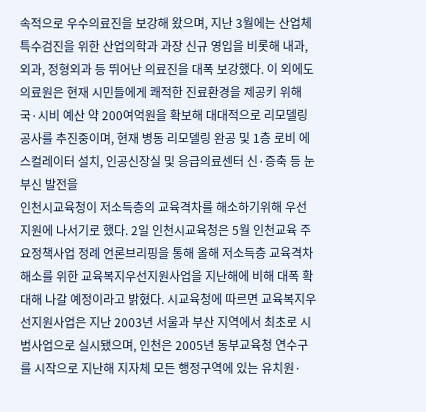속적으로 우수의료진을 보강해 왔으며, 지난 3월에는 산업체 특수검진을 위한 산업의학과 과장 신규 영입을 비롯해 내과, 외과, 정형외과 등 뛰어난 의료진을 대폭 보강했다. 이 외에도 의료원은 현재 시민들에게 쾌적한 진료환경을 제공키 위해 국·시비 예산 약 200여억원을 확보해 대대적으로 리모델링 공사를 추진중이며, 현재 병동 리모델링 완공 및 1층 로비 에스컬레이터 설치, 인공신장실 및 응급의료센터 신·증축 등 눈부신 발전을
인천시교육청이 저소득층의 교육격차를 해소하기위해 우선 지원에 나서기로 했다. 2일 인천시교육청은 5월 인천교육 주요정책사업 정례 언론브리핑을 통해 올해 저소득층 교육격차 해소를 위한 교육복지우선지원사업을 지난해에 비해 대폭 확대해 나갈 예정이라고 밝혔다. 시교육청에 따르면 교육복지우선지원사업은 지난 2003년 서울과 부산 지역에서 최초로 시범사업으로 실시됐으며, 인천은 2005년 동부교육청 연수구를 시작으로 지난해 지자체 모든 행정구역에 있는 유치원·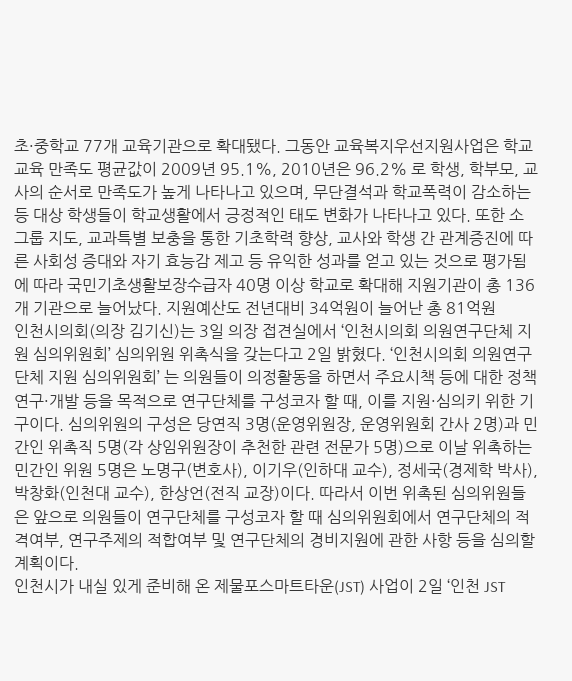초·중학교 77개 교육기관으로 확대됐다. 그동안 교육복지우선지원사업은 학교 교육 만족도 평균값이 2009년 95.1%, 2010년은 96.2% 로 학생, 학부모, 교사의 순서로 만족도가 높게 나타나고 있으며, 무단결석과 학교폭력이 감소하는 등 대상 학생들이 학교생활에서 긍정적인 태도 변화가 나타나고 있다. 또한 소그룹 지도, 교과특별 보충을 통한 기초학력 향상, 교사와 학생 간 관계증진에 따른 사회성 증대와 자기 효능감 제고 등 유익한 성과를 얻고 있는 것으로 평가됨에 따라 국민기초생활보장수급자 40명 이상 학교로 확대해 지원기관이 총 136개 기관으로 늘어났다. 지원예산도 전년대비 34억원이 늘어난 총 81억원
인천시의회(의장 김기신)는 3일 의장 접견실에서 ‘인천시의회 의원연구단체 지원 심의위원회’ 심의위원 위촉식을 갖는다고 2일 밝혔다. ‘인천시의회 의원연구단체 지원 심의위원회’ 는 의원들이 의정활동을 하면서 주요시책 등에 대한 정책연구·개발 등을 목적으로 연구단체를 구성코자 할 때, 이를 지원·심의키 위한 기구이다. 심의위원의 구성은 당연직 3명(운영위원장, 운영위원회 간사 2명)과 민간인 위촉직 5명(각 상임위원장이 추천한 관련 전문가 5명)으로 이날 위촉하는 민간인 위원 5명은 노명구(변호사), 이기우(인하대 교수), 정세국(경제학 박사), 박창화(인천대 교수), 한상언(전직 교장)이다. 따라서 이번 위촉된 심의위원들은 앞으로 의원들이 연구단체를 구성코자 할 때 심의위원회에서 연구단체의 적격여부, 연구주제의 적합여부 및 연구단체의 경비지원에 관한 사항 등을 심의할 계획이다.
인천시가 내실 있게 준비해 온 제물포스마트타운(JST) 사업이 2일 ‘인천 JST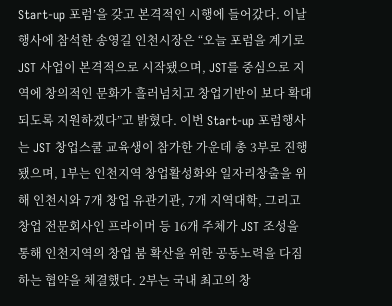Start-up 포럼’을 갖고 본격적인 시행에 들어갔다. 이날 행사에 참석한 송영길 인천시장은 “오늘 포럼을 계기로 JST 사업이 본격적으로 시작됐으며, JST를 중심으로 지역에 창의적인 문화가 흘러넘치고 창업기반이 보다 확대되도록 지원하겠다”고 밝혔다. 이번 Start-up 포럼행사는 JST 창업스쿨 교육생이 참가한 가운데 총 3부로 진행됐으며, 1부는 인천지역 창업활성화와 일자리창출을 위해 인천시와 7개 창업 유관기관, 7개 지역대학, 그리고 창업 전문회사인 프라이머 등 16개 주체가 JST 조성을 통해 인천지역의 창업 붐 확산을 위한 공동노력을 다짐하는 협약을 체결했다. 2부는 국내 최고의 창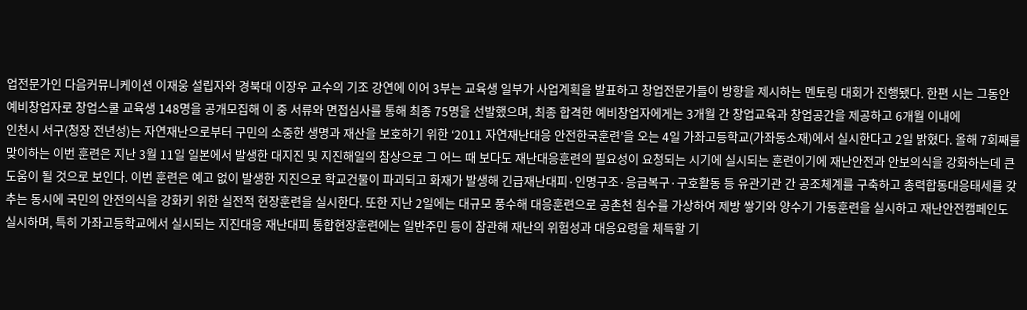업전문가인 다음커뮤니케이션 이재웅 설립자와 경북대 이장우 교수의 기조 강연에 이어 3부는 교육생 일부가 사업계획을 발표하고 창업전문가들이 방향을 제시하는 멘토링 대회가 진행됐다. 한편 시는 그동안 예비창업자로 창업스쿨 교육생 148명을 공개모집해 이 중 서류와 면접심사를 통해 최종 75명을 선발했으며, 최종 합격한 예비창업자에게는 3개월 간 창업교육과 창업공간을 제공하고 6개월 이내에
인천시 서구(청장 전년성)는 자연재난으로부터 구민의 소중한 생명과 재산을 보호하기 위한 ‘2011 자연재난대응 안전한국훈련’을 오는 4일 가좌고등학교(가좌동소재)에서 실시한다고 2일 밝혔다. 올해 7회째를 맞이하는 이번 훈련은 지난 3월 11일 일본에서 발생한 대지진 및 지진해일의 참상으로 그 어느 때 보다도 재난대응훈련의 필요성이 요청되는 시기에 실시되는 훈련이기에 재난안전과 안보의식을 강화하는데 큰 도움이 될 것으로 보인다. 이번 훈련은 예고 없이 발생한 지진으로 학교건물이 파괴되고 화재가 발생해 긴급재난대피·인명구조·응급복구·구호활동 등 유관기관 간 공조체계를 구축하고 총력합동대응태세를 갖추는 동시에 국민의 안전의식을 강화키 위한 실전적 현장훈련을 실시한다. 또한 지난 2일에는 대규모 풍수해 대응훈련으로 공촌천 침수를 가상하여 제방 쌓기와 양수기 가동훈련을 실시하고 재난안전캠페인도 실시하며, 특히 가좌고등학교에서 실시되는 지진대응 재난대피 통합현장훈련에는 일반주민 등이 참관해 재난의 위험성과 대응요령을 체득할 기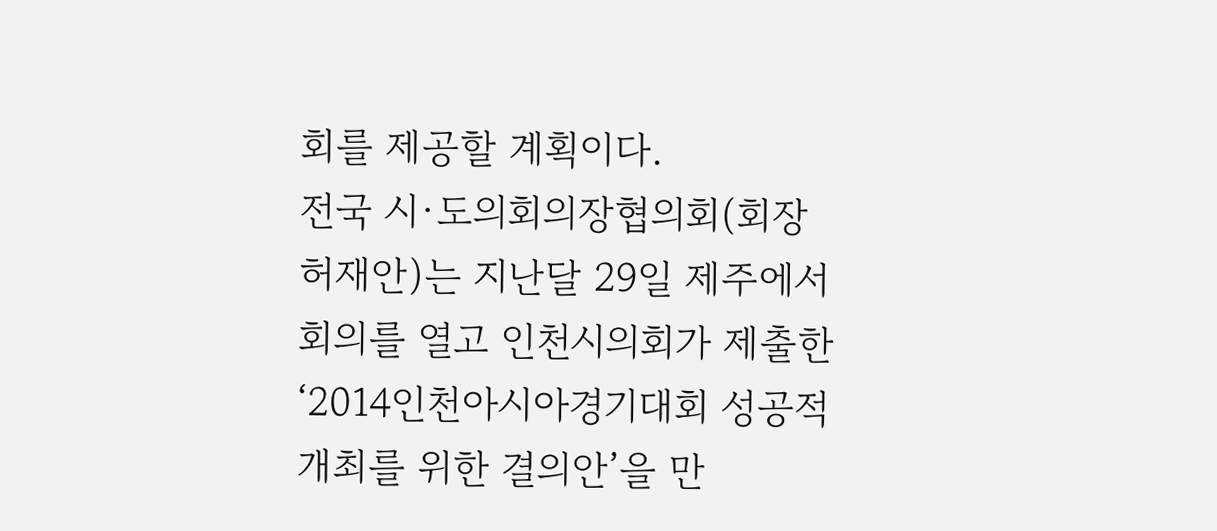회를 제공할 계획이다.
전국 시·도의회의장협의회(회장 허재안)는 지난달 29일 제주에서 회의를 열고 인천시의회가 제출한 ‘2014인천아시아경기대회 성공적 개최를 위한 결의안’을 만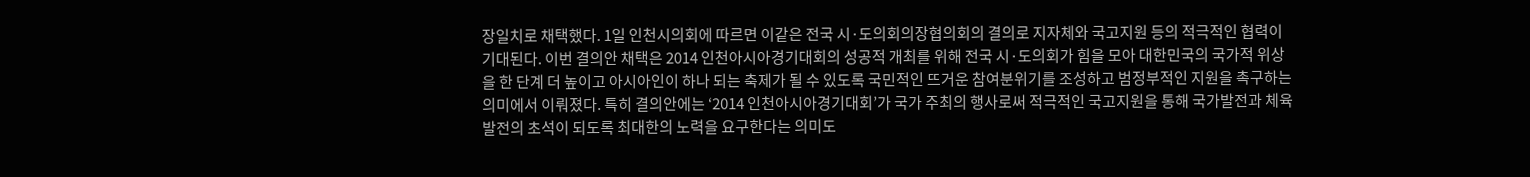장일치로 채택했다. 1일 인천시의회에 따르면 이같은 전국 시·도의회의장협의회의 결의로 지자체와 국고지원 등의 적극적인 협력이 기대된다. 이번 결의안 채택은 2014 인천아시아경기대회의 성공적 개최를 위해 전국 시·도의회가 힘을 모아 대한민국의 국가적 위상을 한 단계 더 높이고 아시아인이 하나 되는 축제가 될 수 있도록 국민적인 뜨거운 참여분위기를 조성하고 범정부적인 지원을 촉구하는 의미에서 이뤄졌다. 특히 결의안에는 ‘2014 인천아시아경기대회’가 국가 주최의 행사로써 적극적인 국고지원을 통해 국가발전과 체육발전의 초석이 되도록 최대한의 노력을 요구한다는 의미도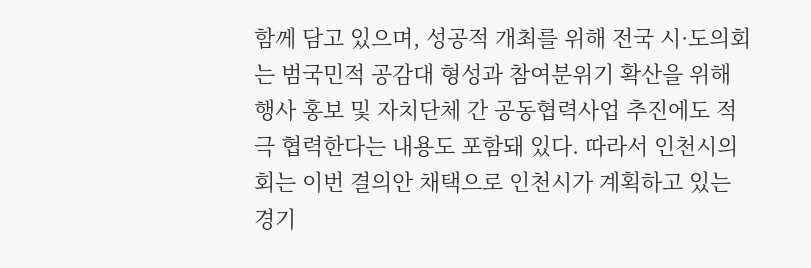함께 담고 있으며, 성공적 개최를 위해 전국 시·도의회는 범국민적 공감대 형성과 참여분위기 확산을 위해 행사 홍보 및 자치단체 간 공동협력사업 추진에도 적극 협력한다는 내용도 포함돼 있다. 따라서 인천시의회는 이번 결의안 채택으로 인천시가 계획하고 있는 경기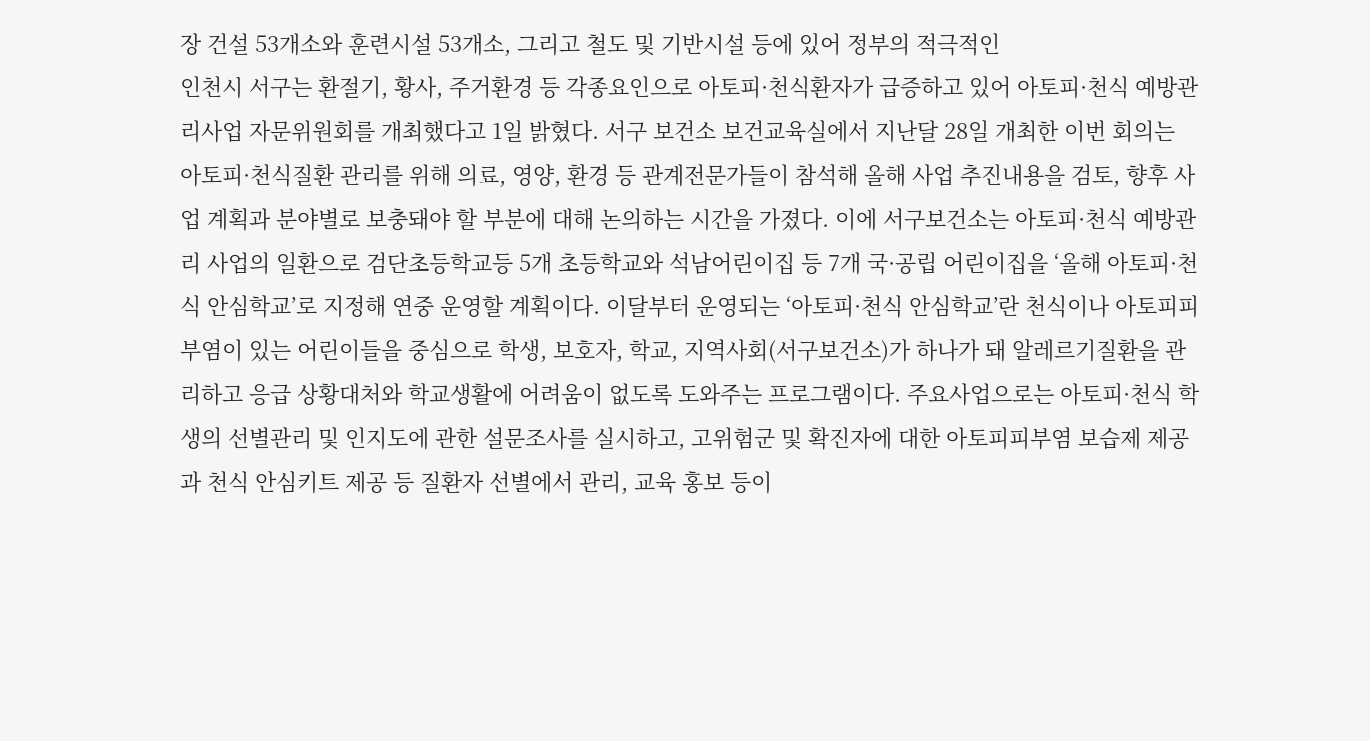장 건설 53개소와 훈련시설 53개소, 그리고 철도 및 기반시설 등에 있어 정부의 적극적인
인천시 서구는 환절기, 황사, 주거환경 등 각종요인으로 아토피·천식환자가 급증하고 있어 아토피·천식 예방관리사업 자문위원회를 개최했다고 1일 밝혔다. 서구 보건소 보건교육실에서 지난달 28일 개최한 이번 회의는 아토피·천식질환 관리를 위해 의료, 영양, 환경 등 관계전문가들이 참석해 올해 사업 추진내용을 검토, 향후 사업 계획과 분야별로 보충돼야 할 부분에 대해 논의하는 시간을 가졌다. 이에 서구보건소는 아토피·천식 예방관리 사업의 일환으로 검단초등학교등 5개 초등학교와 석남어린이집 등 7개 국·공립 어린이집을 ‘올해 아토피·천식 안심학교’로 지정해 연중 운영할 계획이다. 이달부터 운영되는 ‘아토피·천식 안심학교’란 천식이나 아토피피부염이 있는 어린이들을 중심으로 학생, 보호자, 학교, 지역사회(서구보건소)가 하나가 돼 알레르기질환을 관리하고 응급 상황대처와 학교생활에 어려움이 없도록 도와주는 프로그램이다. 주요사업으로는 아토피·천식 학생의 선별관리 및 인지도에 관한 설문조사를 실시하고, 고위험군 및 확진자에 대한 아토피피부염 보습제 제공과 천식 안심키트 제공 등 질환자 선별에서 관리, 교육 홍보 등이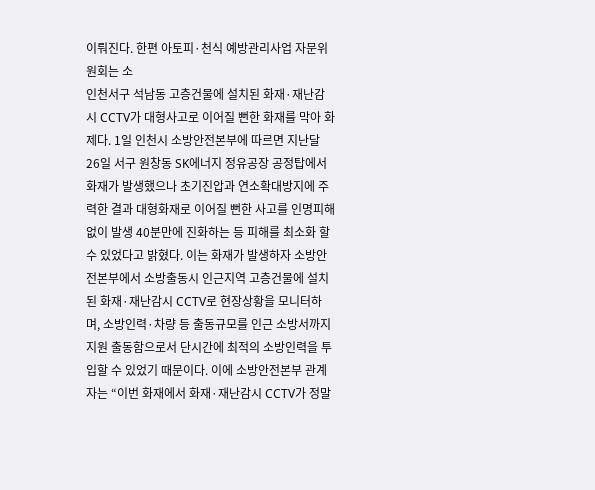이뤄진다. 한편 아토피·천식 예방관리사업 자문위원회는 소
인천서구 석남동 고층건물에 설치된 화재·재난감시 CCTV가 대형사고로 이어질 뻔한 화재를 막아 화제다. 1일 인천시 소방안전본부에 따르면 지난달 26일 서구 원창동 SK에너지 정유공장 공정탑에서 화재가 발생했으나 초기진압과 연소확대방지에 주력한 결과 대형화재로 이어질 뻔한 사고를 인명피해 없이 발생 40분만에 진화하는 등 피해를 최소화 할 수 있었다고 밝혔다. 이는 화재가 발생하자 소방안전본부에서 소방출동시 인근지역 고층건물에 설치된 화재·재난감시 CCTV로 현장상황을 모니터하며, 소방인력·차량 등 출동규모를 인근 소방서까지 지원 출동함으로서 단시간에 최적의 소방인력을 투입할 수 있었기 때문이다. 이에 소방안전본부 관계자는 “이번 화재에서 화재·재난감시 CCTV가 정말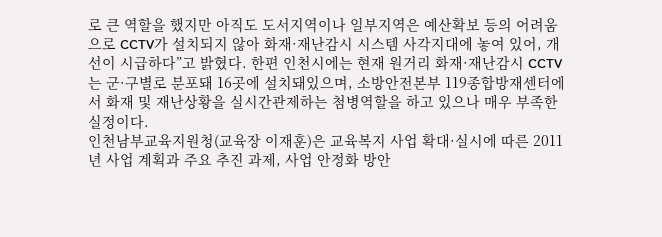로 큰 역할을 했지만 아직도 도서지역이나 일부지역은 예산확보 등의 어려움으로 CCTV가 설치되지 않아 화재·재난감시 시스템 사각지대에 놓여 있어, 개선이 시급하다”고 밝혔다. 한편 인천시에는 현재 원거리 화재·재난감시 CCTV는 군·구별로 분포돼 16곳에 설치돼있으며, 소방안전본부 119종합방재센터에서 화재 및 재난상황을 실시간관제하는 첨병역할을 하고 있으나 매우 부족한 실정이다.
인천남부교육지원청(교육장 이재훈)은 교육복지 사업 확대·실시에 따른 2011년 사업 계획과 주요 추진 과제, 사업 안정화 방안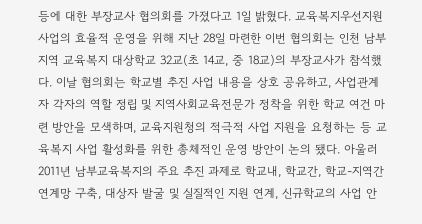등에 대한 부장교사 협의회를 가졌다고 1일 밝혔다. 교육복지우선지원사업의 효율적 운영을 위해 지난 28일 마련한 이번 협의회는 인천 남부지역 교육복지 대상학교 32교(초 14교, 중 18교)의 부장교사가 참석했다. 이날 협의회는 학교별 추진 사업 내용을 상호 공유하고, 사업관계자 각자의 역할 정립 및 지역사회교육전문가 정착을 위한 학교 여건 마련 방안을 모색하며, 교육지원청의 적극적 사업 지원을 요청하는 등 교육복지 사업 활성화를 위한 총체적인 운영 방안이 논의 됐다. 아울러 2011년 남부교육복지의 주요 추진 과제로 학교내, 학교간, 학교-지역간 연계망 구축, 대상자 발굴 및 실질적인 지원 연계, 신규학교의 사업 안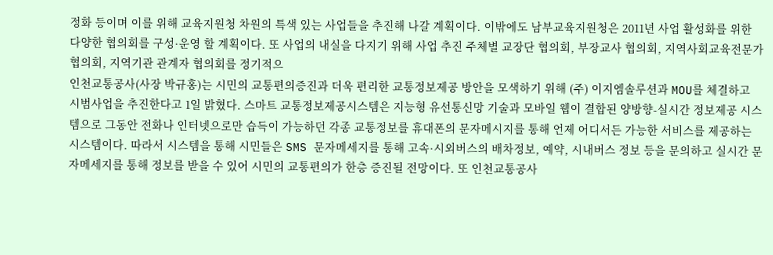정화 등이며 이를 위해 교육지원청 차원의 특색 있는 사업들을 추진해 나갈 계획이다. 이밖에도 남부교육지원청은 2011년 사업 활성화를 위한 다양한 협의회를 구성·운영 할 계획이다. 또 사업의 내실을 다지기 위해 사업 추진 주체별 교장단 협의회, 부장교사 협의회, 지역사회교육전문가 협의회, 지역기관 관계자 협의회를 정기적으
인천교통공사(사장 박규홍)는 시민의 교통편의증진과 더욱 편리한 교통정보제공 방안을 모색하기 위해 (주) 이지엠솔루션과 MOU를 체결하고 시범사업을 추진한다고 1일 밝혔다. 스마트 교통정보제공시스템은 지능형 유선통신망 기술과 모바일 웹이 결합된 양방향-실시간 정보제공 시스템으로 그동안 전화나 인터넷으로만 습득이 가능하던 각종 교통정보를 휴대폰의 문자메시지를 통해 언제 어디서든 가능한 서비스를 제공하는 시스템이다. 따라서 시스템을 통해 시민들은 SMS 문자메세지를 통해 고속·시외버스의 배차정보, 예약, 시내버스 정보 등을 문의하고 실시간 문자메세지를 통해 정보를 받을 수 있어 시민의 교통편의가 한층 증진될 전망이다. 또 인천교통공사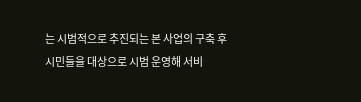는 시범적으로 추진되는 본 사업의 구축 후 시민들을 대상으로 시범 운영해 서비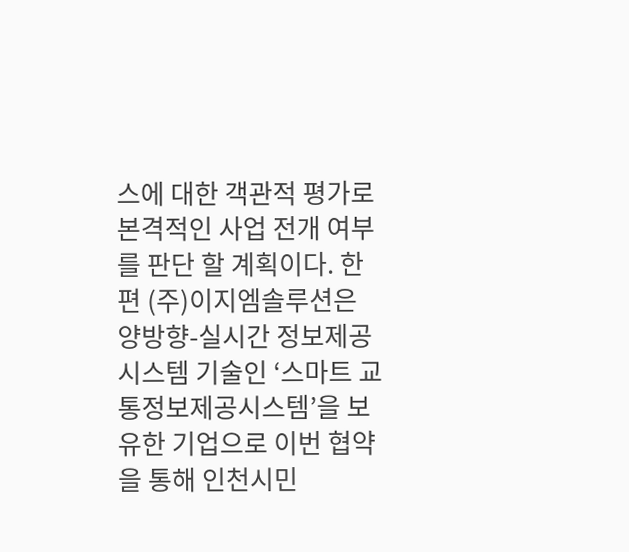스에 대한 객관적 평가로 본격적인 사업 전개 여부를 판단 할 계획이다. 한편 (주)이지엠솔루션은 양방향-실시간 정보제공시스템 기술인 ‘스마트 교통정보제공시스템’을 보유한 기업으로 이번 협약을 통해 인천시민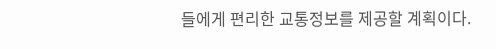들에게 편리한 교통정보를 제공할 계획이다.